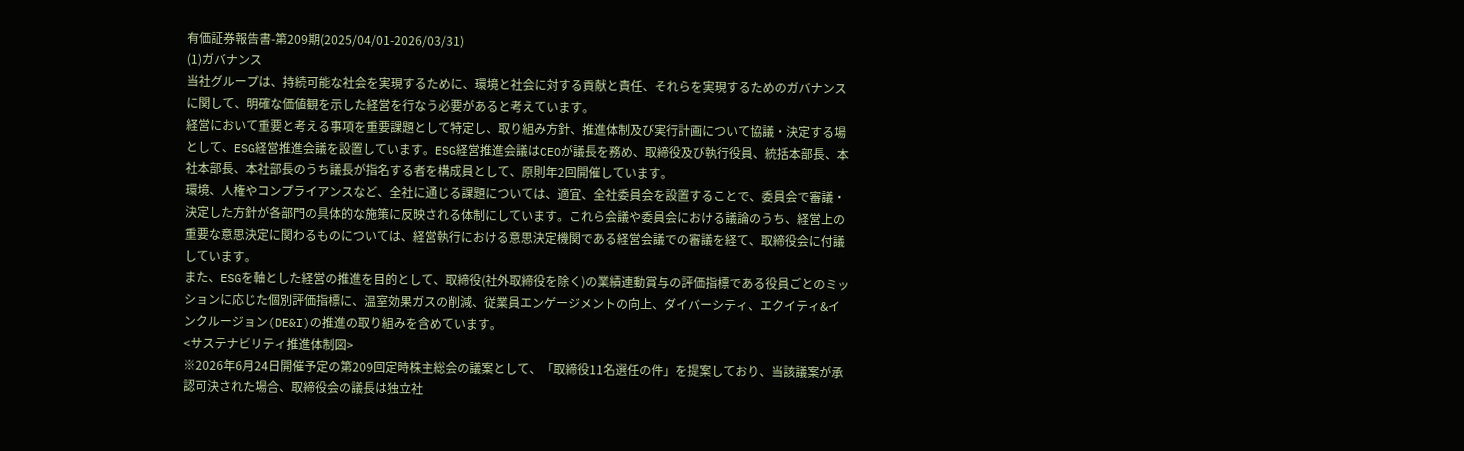有価証券報告書-第209期(2025/04/01-2026/03/31)
(1)ガバナンス
当社グループは、持続可能な社会を実現するために、環境と社会に対する貢献と責任、それらを実現するためのガバナンスに関して、明確な価値観を示した経営を行なう必要があると考えています。
経営において重要と考える事項を重要課題として特定し、取り組み方針、推進体制及び実行計画について協議・決定する場として、ESG経営推進会議を設置しています。ESG経営推進会議はCEOが議長を務め、取締役及び執行役員、統括本部長、本社本部長、本社部長のうち議長が指名する者を構成員として、原則年2回開催しています。
環境、人権やコンプライアンスなど、全社に通じる課題については、適宜、全社委員会を設置することで、委員会で審議・決定した方針が各部門の具体的な施策に反映される体制にしています。これら会議や委員会における議論のうち、経営上の重要な意思決定に関わるものについては、経営執行における意思決定機関である経営会議での審議を経て、取締役会に付議しています。
また、ESGを軸とした経営の推進を目的として、取締役(社外取締役を除く)の業績連動賞与の評価指標である役員ごとのミッションに応じた個別評価指標に、温室効果ガスの削減、従業員エンゲージメントの向上、ダイバーシティ、エクイティ&インクルージョン(DE&I)の推進の取り組みを含めています。
<サステナビリティ推進体制図>
※2026年6月24日開催予定の第209回定時株主総会の議案として、「取締役11名選任の件」を提案しており、当該議案が承認可決された場合、取締役会の議長は独立社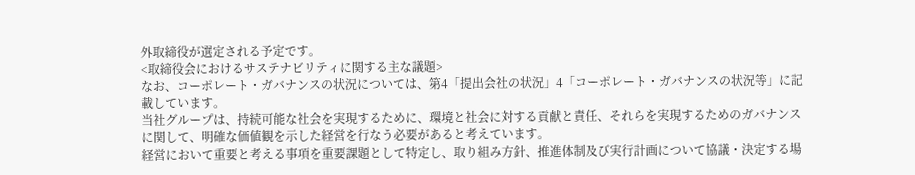外取締役が選定される予定です。
<取締役会におけるサステナビリティに関する主な議題>
なお、コーポレート・ガバナンスの状況については、第4「提出会社の状況」4「コーポレート・ガバナンスの状況等」に記載しています。
当社グループは、持続可能な社会を実現するために、環境と社会に対する貢献と責任、それらを実現するためのガバナンスに関して、明確な価値観を示した経営を行なう必要があると考えています。
経営において重要と考える事項を重要課題として特定し、取り組み方針、推進体制及び実行計画について協議・決定する場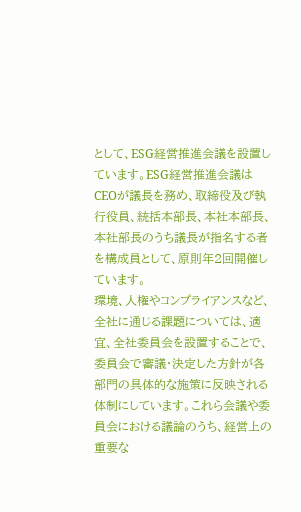として、ESG経営推進会議を設置しています。ESG経営推進会議はCEOが議長を務め、取締役及び執行役員、統括本部長、本社本部長、本社部長のうち議長が指名する者を構成員として、原則年2回開催しています。
環境、人権やコンプライアンスなど、全社に通じる課題については、適宜、全社委員会を設置することで、委員会で審議・決定した方針が各部門の具体的な施策に反映される体制にしています。これら会議や委員会における議論のうち、経営上の重要な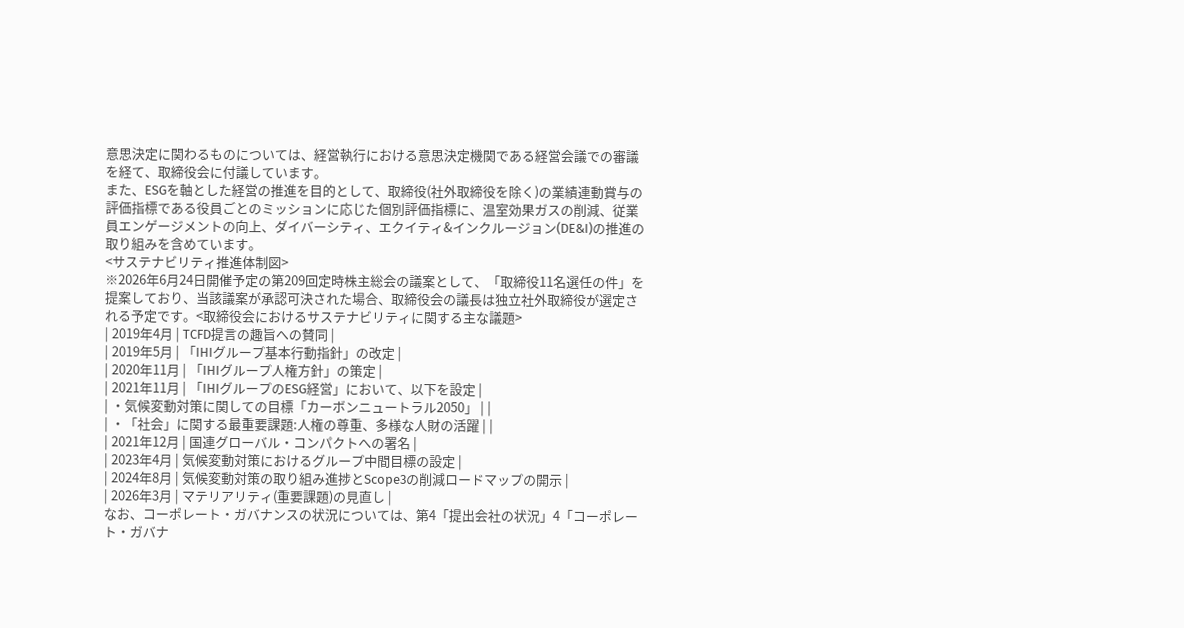意思決定に関わるものについては、経営執行における意思決定機関である経営会議での審議を経て、取締役会に付議しています。
また、ESGを軸とした経営の推進を目的として、取締役(社外取締役を除く)の業績連動賞与の評価指標である役員ごとのミッションに応じた個別評価指標に、温室効果ガスの削減、従業員エンゲージメントの向上、ダイバーシティ、エクイティ&インクルージョン(DE&I)の推進の取り組みを含めています。
<サステナビリティ推進体制図>
※2026年6月24日開催予定の第209回定時株主総会の議案として、「取締役11名選任の件」を提案しており、当該議案が承認可決された場合、取締役会の議長は独立社外取締役が選定される予定です。<取締役会におけるサステナビリティに関する主な議題>
| 2019年4月 | TCFD提言の趣旨への賛同 |
| 2019年5月 | 「IHIグループ基本行動指針」の改定 |
| 2020年11月 | 「IHIグループ人権方針」の策定 |
| 2021年11月 | 「IHIグループのESG経営」において、以下を設定 |
| ・気候変動対策に関しての目標「カーボンニュートラル2050」 | |
| ・「社会」に関する最重要課題:人権の尊重、多様な人財の活躍 | |
| 2021年12月 | 国連グローバル・コンパクトへの署名 |
| 2023年4月 | 気候変動対策におけるグループ中間目標の設定 |
| 2024年8月 | 気候変動対策の取り組み進捗とScope3の削減ロードマップの開示 |
| 2026年3月 | マテリアリティ(重要課題)の見直し |
なお、コーポレート・ガバナンスの状況については、第4「提出会社の状況」4「コーポレート・ガバナ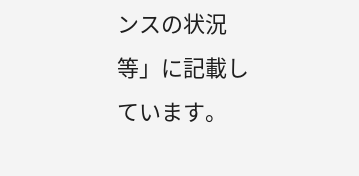ンスの状況等」に記載しています。